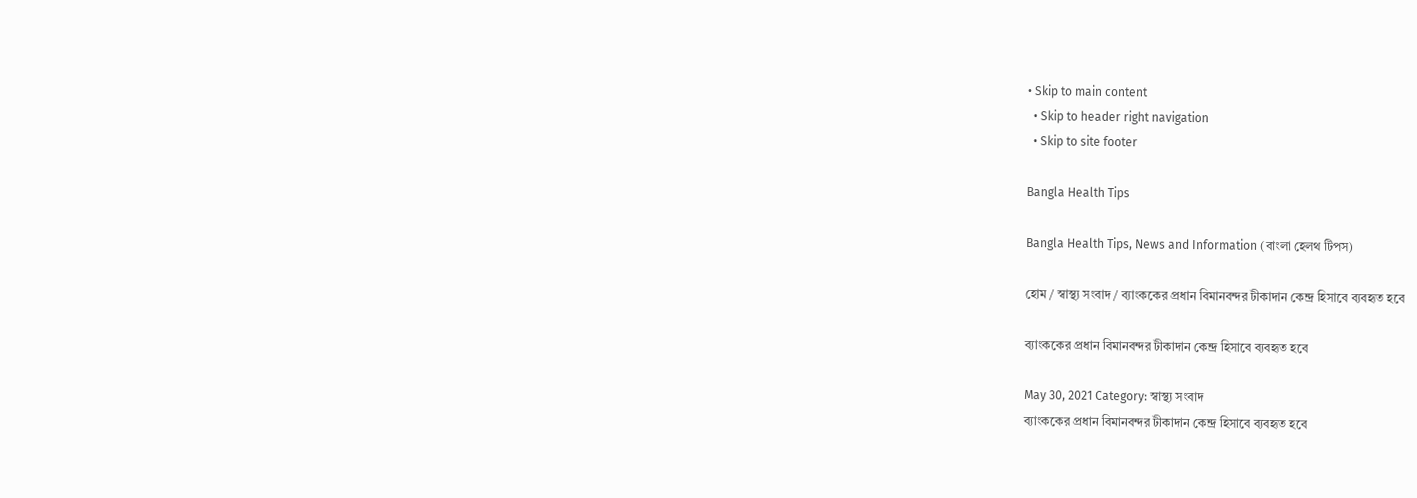• Skip to main content
  • Skip to header right navigation
  • Skip to site footer

Bangla Health Tips

Bangla Health Tips, News and Information (বাংলা হেলথ টিপস)

হোম / স্বাস্থ্য সংবাদ / ব্যাংককের প্রধান বিমানবন্দর টীকাদান কেন্দ্র হিসাবে ব্যবহৃত হবে

ব্যাংককের প্রধান বিমানবন্দর টীকাদান কেন্দ্র হিসাবে ব্যবহৃত হবে

May 30, 2021 Category: স্বাস্থ্য সংবাদ
ব্যাংককের প্রধান বিমানবন্দর টীকাদান কেন্দ্র হিসাবে ব্যবহৃত হবে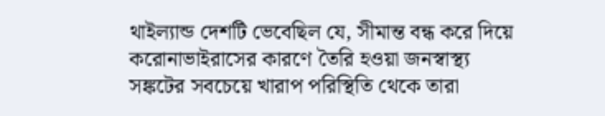থাইল্যান্ড দেশটি ভেবেছিল যে, সীমান্ত বন্ধ করে দিয়ে করোনাভাইরাসের কারণে তৈরি হওয়া জনস্বাস্থ্য সঙ্কটের সবচেয়ে খারাপ পরিস্থিতি থেকে তারা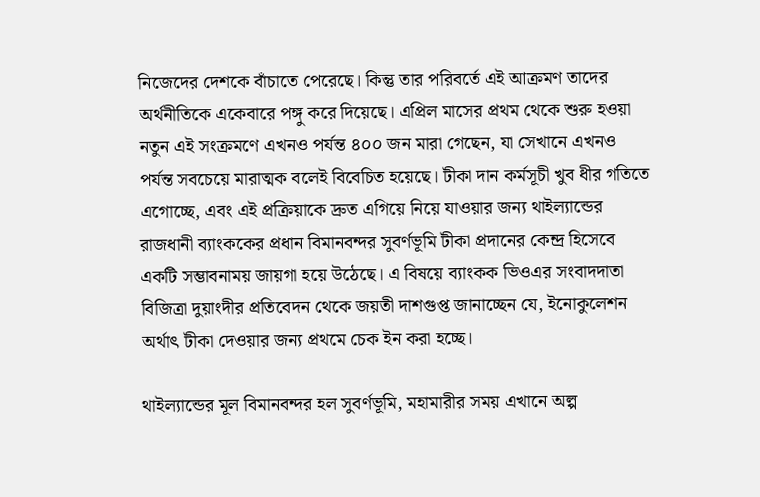নিজেদের দেশকে বাঁচাতে পেরেছে। কিন্তু তার পরিবর্তে এই আক্রমণ তাদের অর্থনীতিকে একেবারে পঙ্গু করে দিয়েছে। এপ্রিল মাসের প্রথম থেকে শুরু হওয়া নতুন এই সংক্রমণে এখনও পর্যন্ত ৪০০ জন মারা গেছেন, যা সেখানে এখনও পর্যন্ত সবচেয়ে মারাত্মক বলেই বিবেচিত হয়েছে। টীকা দান কর্মসূচী খুব ধীর গতিতে এগোচ্ছে, এবং এই প্রক্রিয়াকে দ্রুত এগিয়ে নিয়ে যাওয়ার জন্য থাইল্যান্ডের রাজধানী ব্যাংককের প্রধান বিমানবন্দর সুবর্ণভূমি টীকা প্রদানের কেন্দ্র হিসেবে একটি সম্ভাবনাময় জায়গা হয়ে উঠেছে। এ বিষয়ে ব্যাংকক ভিওএর সংবাদদাতা বিজিত্রা দুয়াংদীর প্রতিবেদন থেকে জয়তী দাশগুপ্ত জানাচ্ছেন যে, ইনোকুলেশন অর্থাৎ টীকা দেওয়ার জন্য প্রথমে চেক ইন করা হচ্ছে।

থাইল্যান্ডের মূল বিমানবন্দর হল সুবর্ণভূমি, মহামারীর সময় এখানে অল্প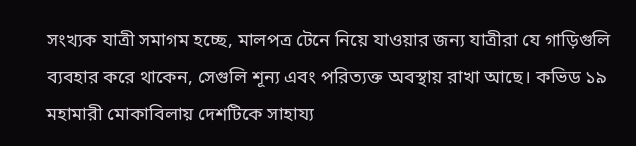সংখ্যক যাত্রী সমাগম হচ্ছে, মালপত্র টেনে নিয়ে যাওয়ার জন্য যাত্রীরা যে গাড়িগুলি ব্যবহার করে থাকেন, সেগুলি শূন্য এবং পরিত্যক্ত অবস্থায় রাখা আছে। কভিড ১৯ মহামারী মোকাবিলায় দেশটিকে সাহায্য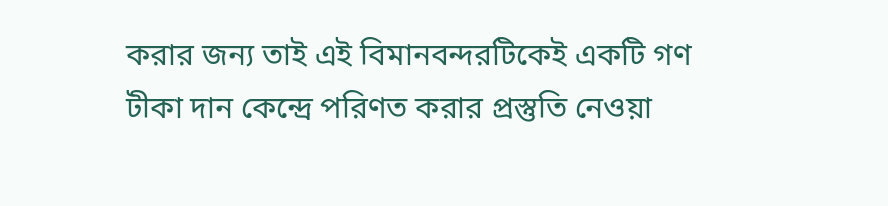করার জন্য তাই এই বিমানবন্দরটিকেই একটি গণ টীকা দান কেন্দ্রে পরিণত করার প্রস্তুতি নেওয়া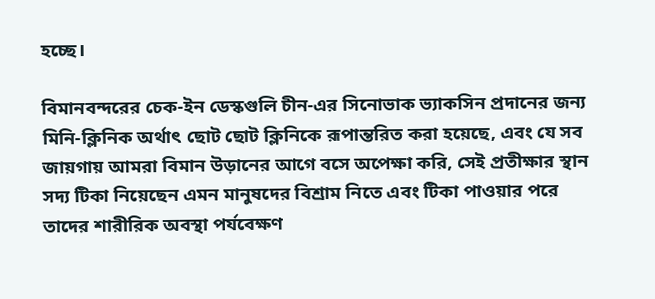হচ্ছে।

বিমানবন্দরের চেক-ইন ডেস্কগুলি চীন-এর সিনোভাক ভ্যাকসিন প্রদানের জন্য মিনি-ক্লিনিক অর্থাৎ ছোট ছোট ক্লিনিকে রূপান্তরিত করা হয়েছে, এবং যে সব জায়গায় আমরা বিমান উড়ানের আগে বসে অপেক্ষা করি, সেই প্রতীক্ষার স্থান সদ্য টিকা নিয়েছেন এমন মানুষদের বিশ্রাম নিতে এবং টিকা পাওয়ার পরে তাদের শারীরিক অবস্থা পর্যবেক্ষণ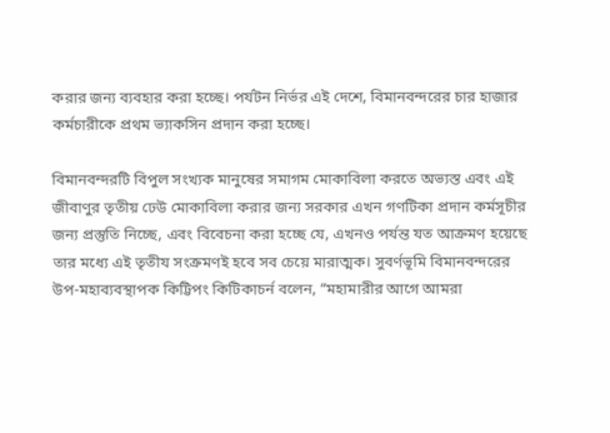করার জন্য ব্যবহার করা হচ্ছে। পর্যটন নির্ভর এই দেশে, বিমানবন্দরের চার হাজার কর্মচারীকে প্রথম ভ্যাকসিন প্রদান করা হচ্ছে।

বিমানবন্দরটি বিপুল সংখ্যক মানুষের সমাগম মোকাবিলা করতে অভ্যস্ত এবং এই জীবাণুর তৃতীয় ঢেউ মোকাবিলা করার জন্য সরকার এখন গণটিকা প্রদান কর্মসূচীর জন্য প্রস্তুতি নিচ্ছে, এবং বিবেচনা করা হচ্ছে যে, এখনও পর্যন্ত যত আক্রমণ হয়েছে তার মধ্যে এই তৃতীয সংক্রমণই হবে সব চেয়ে মারাত্মক। সুবর্ণভূমি বিমানবন্দরের উপ-মহাব্যবস্থাপক কিট্টিপং কিটিকাচর্ন বলেন, “মহামারীর আগে আমরা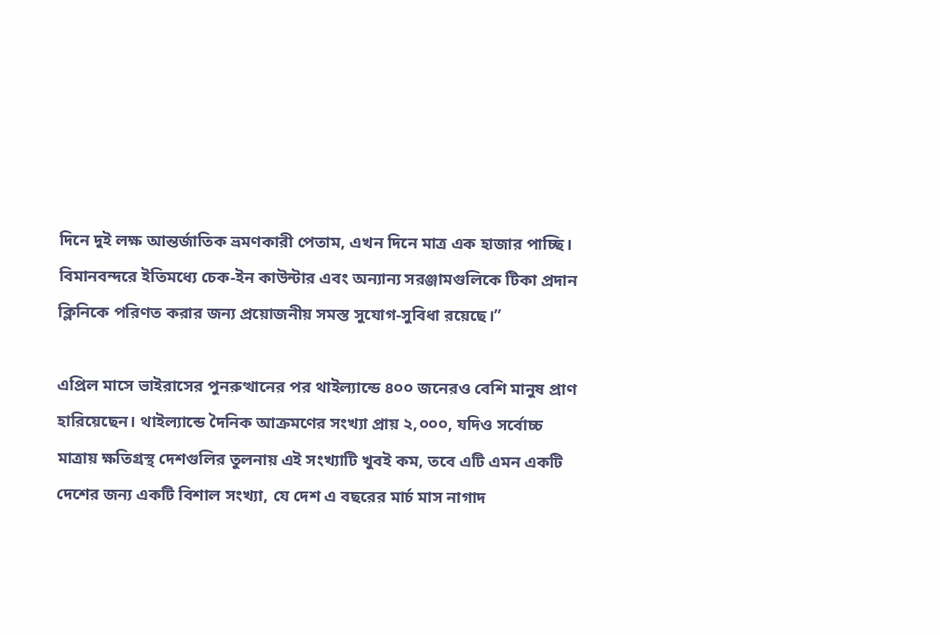দিনে দুই লক্ষ আন্তর্জাতিক ভ্রমণকারী পেতাম, এখন দিনে মাত্র এক হাজার পাচ্ছি। বিমানবন্দরে ইতিমধ্যে চেক-ইন কাউন্টার এবং অন্যান্য সরঞ্জামগুলিকে টিকা প্রদান ক্লিনিকে পরিণত করার জন্য প্রয়োজনীয় সমস্ত সুযোগ-সুবিধা রয়েছে।”

এপ্রিল মাসে ভাইরাসের পুনরুত্থানের পর থাইল্যান্ডে ৪০০ জনেরও বেশি মানুষ প্রাণ হারিয়েছেন। থাইল্যান্ডে দৈনিক আক্রমণের সংখ্যা প্রায় ২,০০০, যদিও সর্বোচ্চ মাত্রায় ক্ষতিগ্রস্থ দেশগুলির তুলনায় এই সংখ্যাটি খুবই কম, তবে এটি এমন একটি দেশের জন্য একটি বিশাল সংখ্যা, যে দেশ এ বছরের মার্চ মাস নাগাদ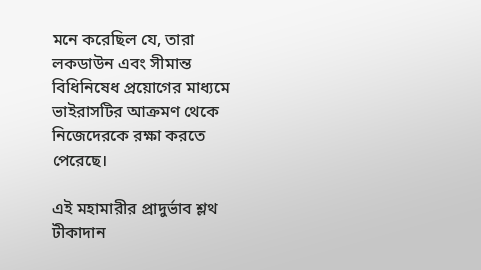মনে করেছিল যে, তারা লকডাউন এবং সীমান্ত বিধিনিষেধ প্রয়োগের মাধ্যমে ভাইরাসটির আক্রমণ থেকে নিজেদেরকে রক্ষা করতে পেরেছে।

এই মহামারীর প্রাদুর্ভাব শ্লথ টীকাদান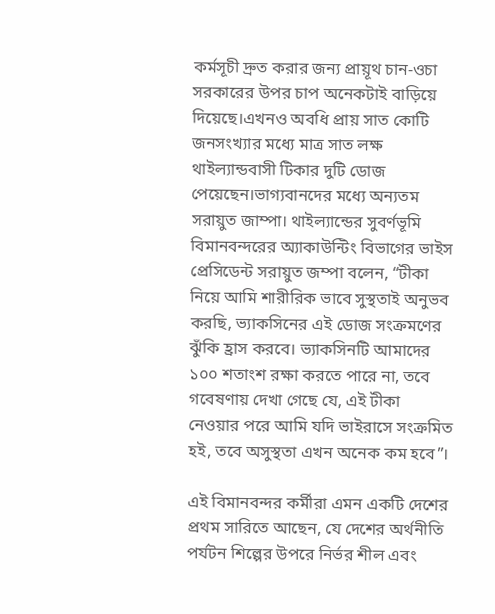কর্মসূচী দ্রুত করার জন্য প্রায়ূথ চান-ওচা সরকারের উপর চাপ অনেকটাই বাড়িয়ে দিয়েছে।এখনও অবধি প্রায় সাত কোটি জনসংখ্যার মধ্যে মাত্র সাত লক্ষ থাইল্যান্ডবাসী টিকার দুটি ডোজ পেয়েছেন।ভাগ্যবানদের মধ্যে অন্যতম সরায়ুত জাম্পা। থাইল্যান্ডের সুবর্ণভূমি বিমানবন্দরের অ্যাকাউন্টিং বিভাগের ভাইস প্রেসিডেন্ট সরায়ুত জম্পা বলেন, “টীকা নিয়ে আমি শারীরিক ভাবে সুস্থতাই অনুভব করছি, ভ্যাকসিনের এই ডোজ সংক্রমণের ঝুঁকি হ্রাস করবে। ভ্যাকসিনটি আমাদের ১০০ শতাংশ রক্ষা করতে পারে না, তবে গবেষণায় দেখা গেছে যে, এই টীকা নেওয়ার পরে আমি যদি ভাইরাসে সংক্রমিত হই, তবে অসুস্থতা এখন অনেক কম হবে”।

এই বিমানবন্দর কর্মীরা এমন একটি দেশের প্রথম সারিতে আছেন, যে দেশের অর্থনীতি পর্যটন শিল্পের উপরে নির্ভর শীল এবং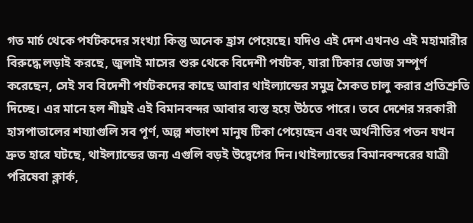গত মার্চ থেকে পর্যটকদের সংখ্যা কিন্তু অনেক হ্রাস পেয়েছে। যদিও এই দেশ এখনও এই মহামারীর বিরুদ্ধে লড়াই করছে, জুলাই মাসের শুরু থেকে বিদেশী পর্যটক, যারা টিকার ডোজ সম্পূর্ণ করেছেন, সেই সব বিদেশী পর্যটকদের কাছে আবার থাইল্যান্ডের সমুদ্র সৈকত চালু করার প্রতিশ্রুতি দিচ্ছে। এর মানে হল শীঘ্রই এই বিমানবন্দর আবার ব্যস্ত হয়ে উঠতে পারে। তবে দেশের সরকারী হাসপাতালের শয্যাগুলি সব পূর্ণ, অল্প শতাংশ মানুষ টিকা পেয়েছেন এবং অর্থনীতির পতন যখন দ্রুত হারে ঘটছে, থাইল্যান্ডের জন্য এগুলি বড়ই উদ্বেগের দিন।থাইল্যান্ডের বিমানবন্দরের যাত্রী পরিষেবা ক্লার্ক,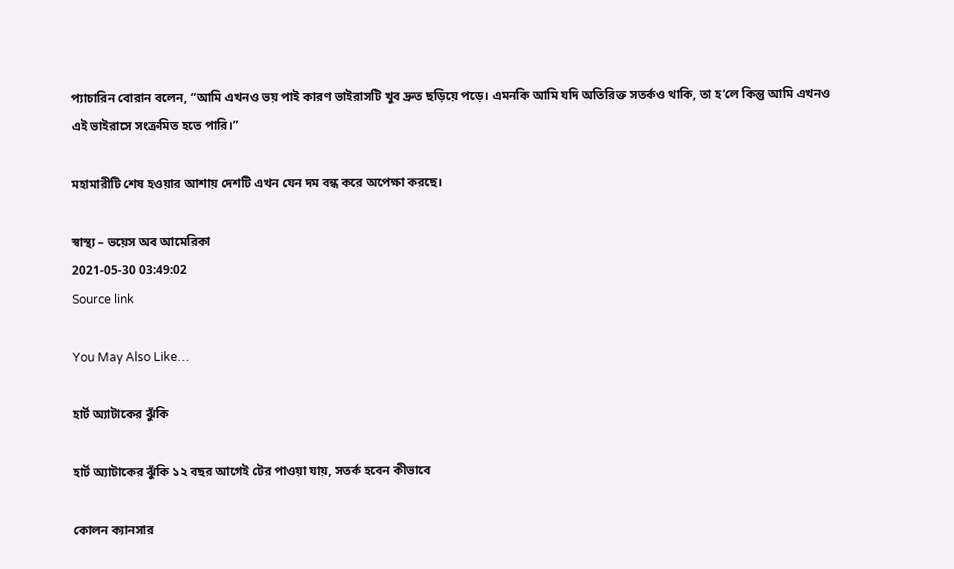প্যাচারিন বোরান বলেন, “আমি এখনও ভয় পাই কারণ ভাইরাসটি খুব দ্রুত ছড়িয়ে পড়ে। এমনকি আমি যদি অতিরিক্ত সতর্কও থাকি, তা হ’লে কিন্তু আমি এখনও এই ভাইরাসে সংক্রমিত হতে পারি।”

মহামারীটি শেষ হওয়ার আশায় দেশটি এখন যেন দম বন্ধ করে অপেক্ষা করছে।

স্বাস্থ্য – ভয়েস অব আমেরিকা
2021-05-30 03:49:02
Source link

You May Also Like…

হার্ট অ্যাটাকের ঝুঁকি

হার্ট অ্যাটাকের ঝুঁকি ১২ বছর আগেই টের পাওয়া যায়, সতর্ক হবেন কীভাবে

কোলন ক্যানসার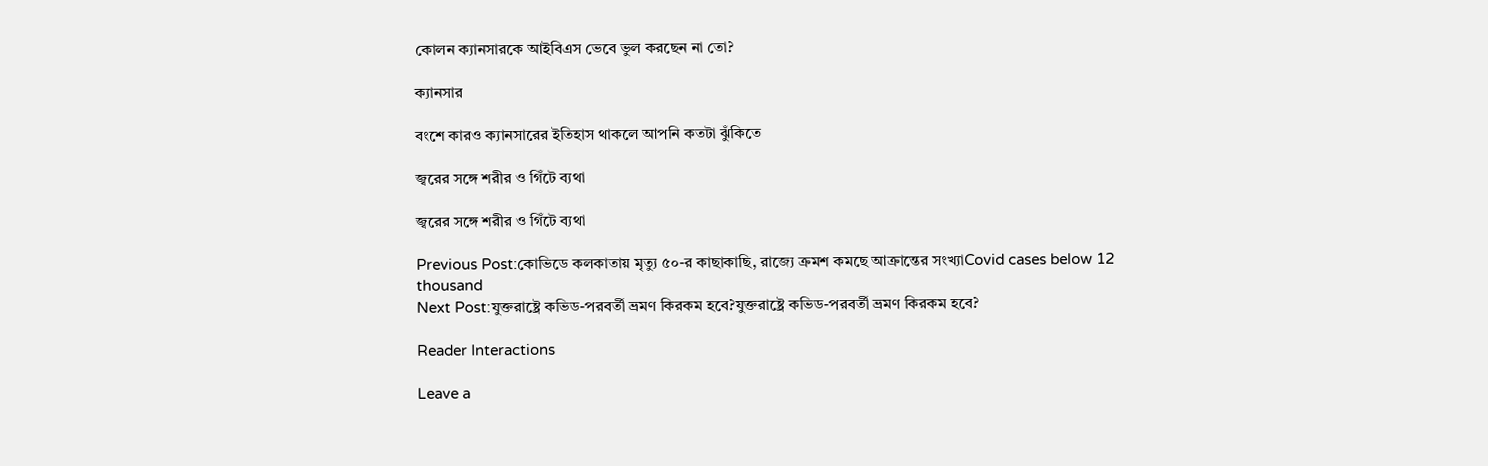কোলন ক্যানসারকে আইবিএস ভেবে ভুল করছেন না তো?

ক্যানসার

বংশে কারও ক্যানসারের ইতিহাস থাকলে আপনি কতটা ঝুঁকিতে

জ্বরের সঙ্গে শরীর ও গিঁটে ব্যথা

জ্বরের সঙ্গে শরীর ও গিঁটে ব্যথা

Previous Post:কোভিডে কলকাতায় মৃত্যু ৫০-র কাছাকাছি, রাজ্যে ক্রমশ কমছে আক্রান্তের সংখ্যাCovid cases below 12 thousand
Next Post:যুক্তরাষ্ট্রে কভিড-পরবর্তী ভ্রমণ কিরকম হবে?যুক্তরাষ্ট্রে কভিড-পরবর্তী ভ্রমণ কিরকম হবে?

Reader Interactions

Leave a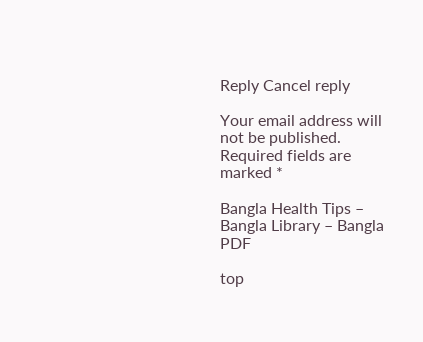Reply Cancel reply

Your email address will not be published. Required fields are marked *

Bangla Health Tips – Bangla Library – Bangla PDF

top